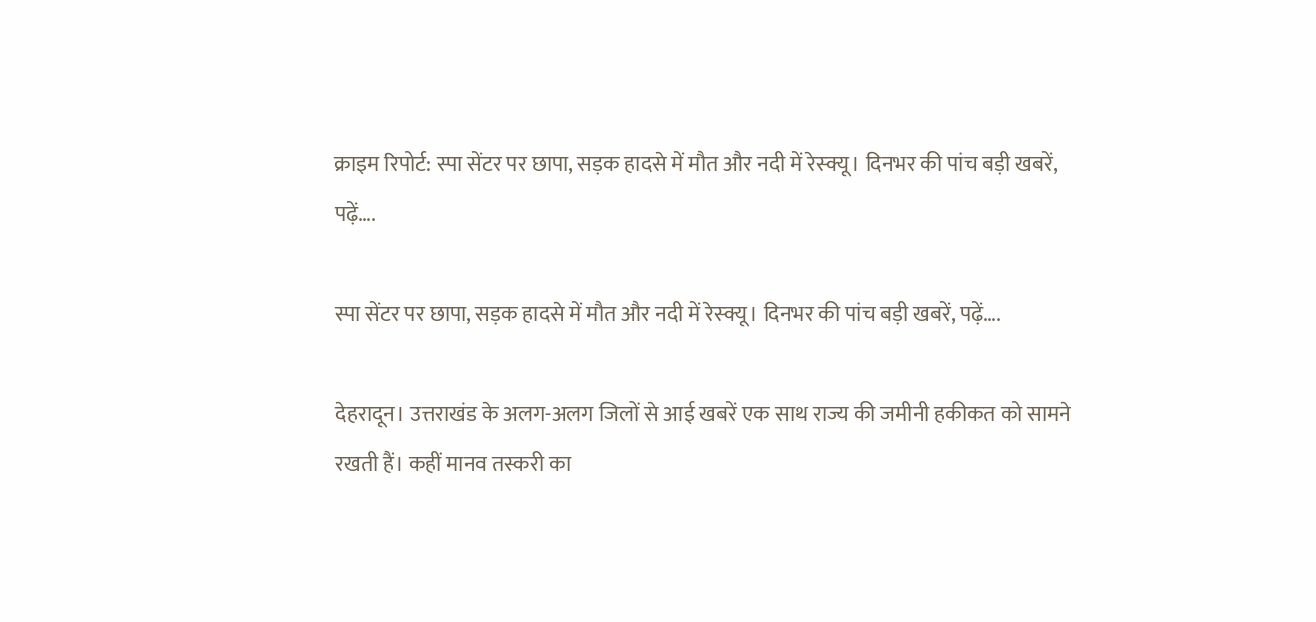क्राइम रिपोर्ट: स्पा सेंटर पर छापा, सड़क हादसे में मौत और नदी में रेस्क्यू। दिनभर की पांच बड़ी खबरें, पढ़ें….

स्पा सेंटर पर छापा, सड़क हादसे में मौत और नदी में रेस्क्यू। दिनभर की पांच बड़ी खबरें, पढ़ें….

देहरादून। उत्तराखंड के अलग-अलग जिलों से आई खबरें एक साथ राज्य की जमीनी हकीकत को सामने रखती हैं। कहीं मानव तस्करी का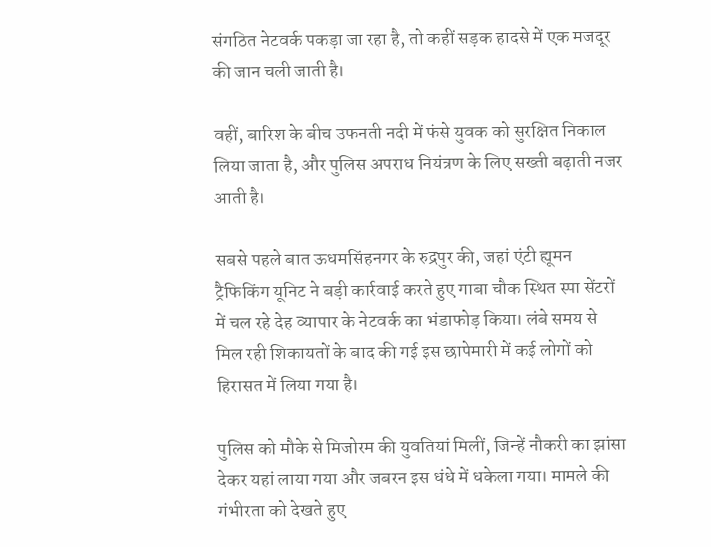संगठित नेटवर्क पकड़ा जा रहा है, तो कहीं सड़क हादसे में एक मजदूर की जान चली जाती है।

वहीं, बारिश के बीच उफनती नदी में फंसे युवक को सुरक्षित निकाल लिया जाता है, और पुलिस अपराध नियंत्रण के लिए सख्ती बढ़ाती नजर आती है।

सबसे पहले बात ऊधमसिंहनगर के रुद्रपुर की, जहां एंटी ह्यूमन ट्रैफिकिंग यूनिट ने बड़ी कार्रवाई करते हुए गाबा चौक स्थित स्पा सेंटरों में चल रहे देह व्यापार के नेटवर्क का भंडाफोड़ किया। लंबे समय से मिल रही शिकायतों के बाद की गई इस छापेमारी में कई लोगों को हिरासत में लिया गया है।

पुलिस को मौके से मिजोरम की युवतियां मिलीं, जिन्हें नौकरी का झांसा देकर यहां लाया गया और जबरन इस धंधे में धकेला गया। मामले की गंभीरता को देखते हुए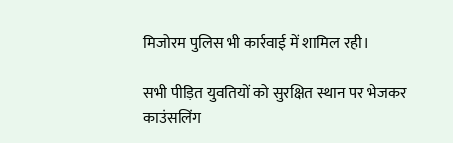मिजोरम पुलिस भी कार्रवाई में शामिल रही।

सभी पीड़ित युवतियों को सुरक्षित स्थान पर भेजकर काउंसलिंग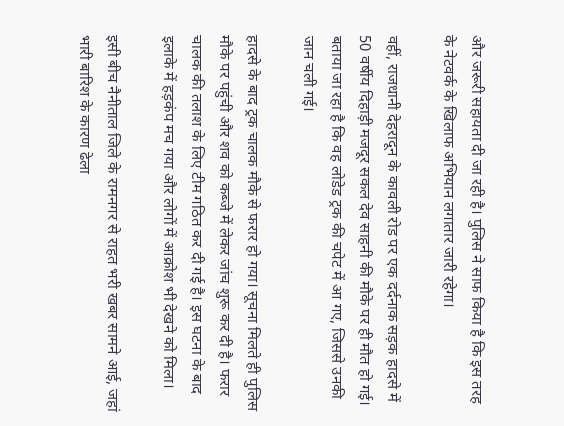और जरूरी सहायता दी जा रही है। पुलिस ने साफ किया है कि इस तरह के नेटवर्क के खिलाफ अभियान लगातार जारी रहेगा।

वहीं, राजधानी देहरादून के कावली रोड पर एक दर्दनाक सड़क हादसे में 50 वर्षीय दिहाड़ी मजदूर सकल देव साहनी की मौके पर ही मौत हो गई। बताया जा रहा है कि वह लोडेड ट्रक की चपेट में आ गए, जिससे उनकी जान चली गई।

हादसे के बाद ट्रक चालक मौके से फरार हो गया। सूचना मिलते ही पुलिस मौके पर पहुंची और शव को कब्जे में लेकर जांच शुरू कर दी है। फरार चालक की तलाश के लिए टीम गठित कर दी गई है। इस घटना के बाद इलाके में हड़कंप मच गया और लोगों में आक्रोश भी देखने को मिला।

इसी बीच नैनीताल जिले के रामनगर से राहत भरी खबर सामने आई, जहां भारी बारिश के कारण ढेला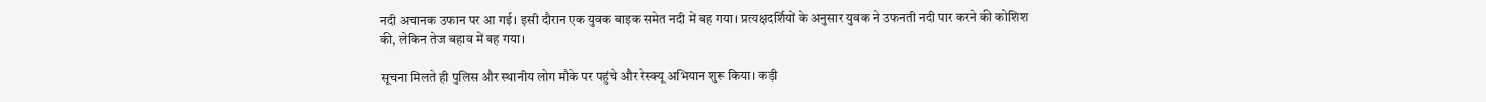नदी अचानक उफान पर आ गई। इसी दौरान एक युवक बाइक समेत नदी में बह गया। प्रत्यक्षदर्शियों के अनुसार युवक ने उफनती नदी पार करने की कोशिश की, लेकिन तेज बहाव में बह गया।

सूचना मिलते ही पुलिस और स्थानीय लोग मौके पर पहुंचे और रेस्क्यू अभियान शुरू किया। कड़ी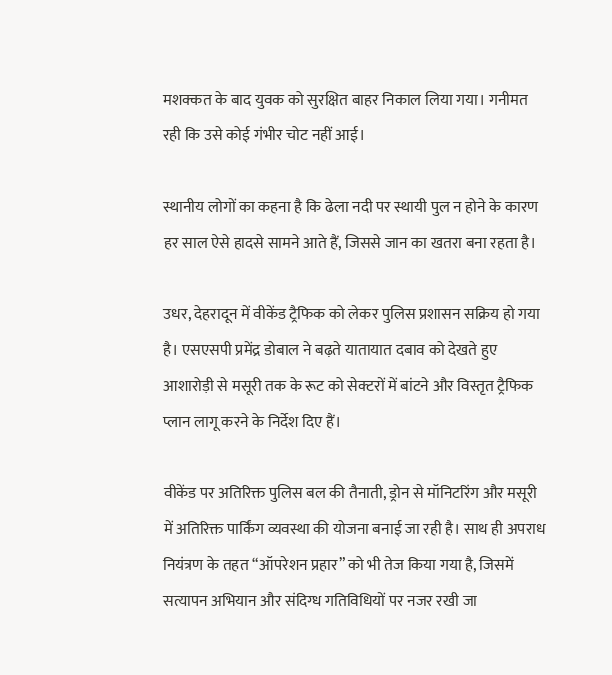मशक्कत के बाद युवक को सुरक्षित बाहर निकाल लिया गया। गनीमत रही कि उसे कोई गंभीर चोट नहीं आई।

स्थानीय लोगों का कहना है कि ढेला नदी पर स्थायी पुल न होने के कारण हर साल ऐसे हादसे सामने आते हैं, जिससे जान का खतरा बना रहता है।

उधर, देहरादून में वीकेंड ट्रैफिक को लेकर पुलिस प्रशासन सक्रिय हो गया है। एसएसपी प्रमेंद्र डोबाल ने बढ़ते यातायात दबाव को देखते हुए आशारोड़ी से मसूरी तक के रूट को सेक्टरों में बांटने और विस्तृत ट्रैफिक प्लान लागू करने के निर्देश दिए हैं।

वीकेंड पर अतिरिक्त पुलिस बल की तैनाती, ड्रोन से मॉनिटरिंग और मसूरी में अतिरिक्त पार्किंग व्यवस्था की योजना बनाई जा रही है। साथ ही अपराध नियंत्रण के तहत “ऑपरेशन प्रहार” को भी तेज किया गया है, जिसमें सत्यापन अभियान और संदिग्ध गतिविधियों पर नजर रखी जा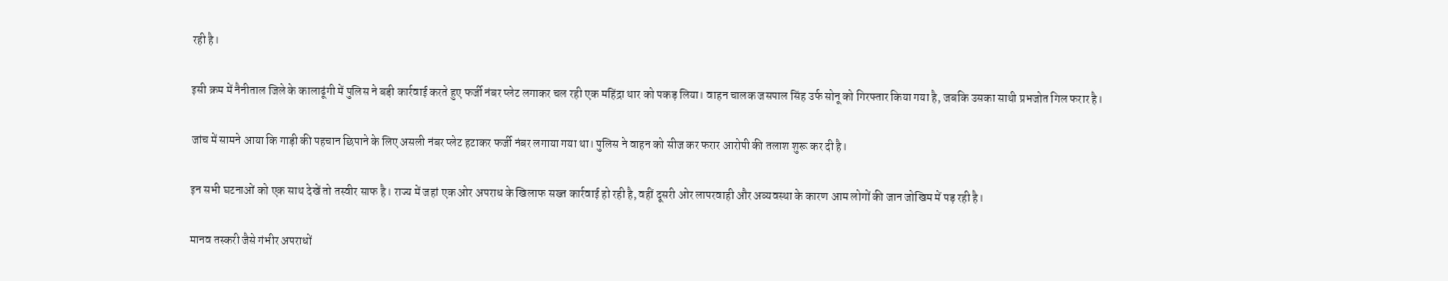रही है।

इसी क्रम में नैनीताल जिले के कालाढूंगी में पुलिस ने बड़ी कार्रवाई करते हुए फर्जी नंबर प्लेट लगाकर चल रही एक महिंद्रा थार को पकड़ लिया। वाहन चालक जसपाल सिंह उर्फ सोनू को गिरफ्तार किया गया है, जबकि उसका साथी प्रभजोत गिल फरार है।

जांच में सामने आया कि गाड़ी की पहचान छिपाने के लिए असली नंबर प्लेट हटाकर फर्जी नंबर लगाया गया था। पुलिस ने वाहन को सीज कर फरार आरोपी की तलाश शुरू कर दी है।

इन सभी घटनाओं को एक साथ देखें तो तस्वीर साफ है। राज्य में जहां एक ओर अपराध के खिलाफ सख्त कार्रवाई हो रही है, वहीं दूसरी ओर लापरवाही और अव्यवस्था के कारण आम लोगों की जान जोखिम में पड़ रही है।

मानव तस्करी जैसे गंभीर अपराधों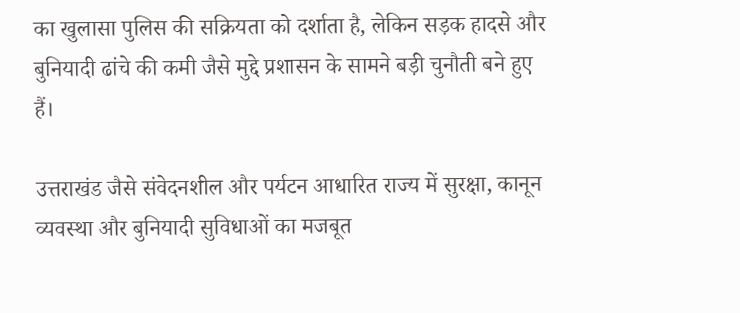का खुलासा पुलिस की सक्रियता को दर्शाता है, लेकिन सड़क हादसे और बुनियादी ढांचे की कमी जैसे मुद्दे प्रशासन के सामने बड़ी चुनौती बने हुए हैं।

उत्तराखंड जैसे संवेदनशील और पर्यटन आधारित राज्य में सुरक्षा, कानून व्यवस्था और बुनियादी सुविधाओं का मजबूत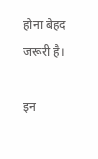होना बेहद जरूरी है।

इन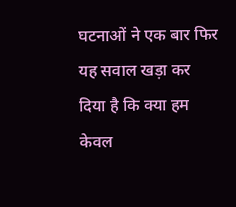घटनाओं ने एक बार फिर यह सवाल खड़ा कर दिया है कि क्या हम केवल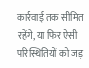कार्रवाई तक सीमित रहेंगे, या फिर ऐसी परिस्थितियों को जड़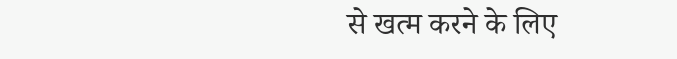से खत्म करने के लिए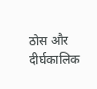ठोस और दीर्घकालिक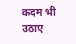कदम भी उठाए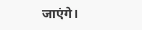जाएंगे।